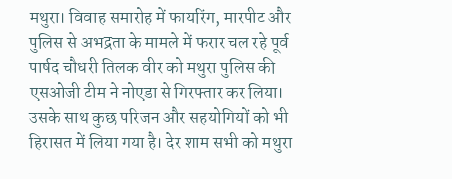मथुरा। विवाह समारोह में फायरिंग, मारपीट और पुलिस से अभद्रता के मामले में फरार चल रहे पूर्व पार्षद चौधरी तिलक वीर को मथुरा पुलिस की एसओजी टीम ने नोएडा से गिरफ्तार कर लिया। उसके साथ कुछ परिजन और सहयोगियों को भी हिरासत में लिया गया है। देर शाम सभी को मथुरा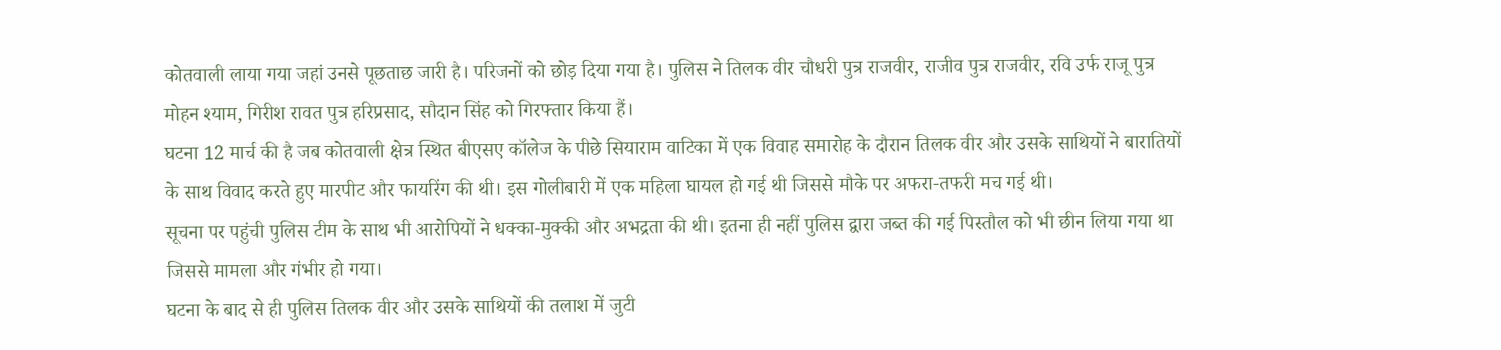कोतवाली लाया गया जहां उनसे पूछताछ जारी है। परिजनों को छोड़ दिया गया है। पुलिस ने तिलक वीर चौधरी पुत्र राजवीर, राजीव पुत्र राजवीर, रवि उर्फ राजू पुत्र मोहन श्याम, गिरीश रावत पुत्र हरिप्रसाद, सौदान सिंह को गिरफ्तार किया हैं।
घटना 12 मार्च की है जब कोतवाली क्षेत्र स्थित बीएसए कॉलेज के पीछे सियाराम वाटिका में एक विवाह समारोह के दौरान तिलक वीर और उसके साथियों ने बारातियों के साथ विवाद करते हुए मारपीट और फायरिंग की थी। इस गोलीबारी में एक महिला घायल हो गई थी जिससे मौके पर अफरा-तफरी मच गई थी।
सूचना पर पहुंची पुलिस टीम के साथ भी आरोपियों ने धक्का-मुक्की और अभद्रता की थी। इतना ही नहीं पुलिस द्वारा जब्त की गई पिस्तौल को भी छीन लिया गया था जिससे मामला और गंभीर हो गया।
घटना के बाद से ही पुलिस तिलक वीर और उसके साथियों की तलाश में जुटी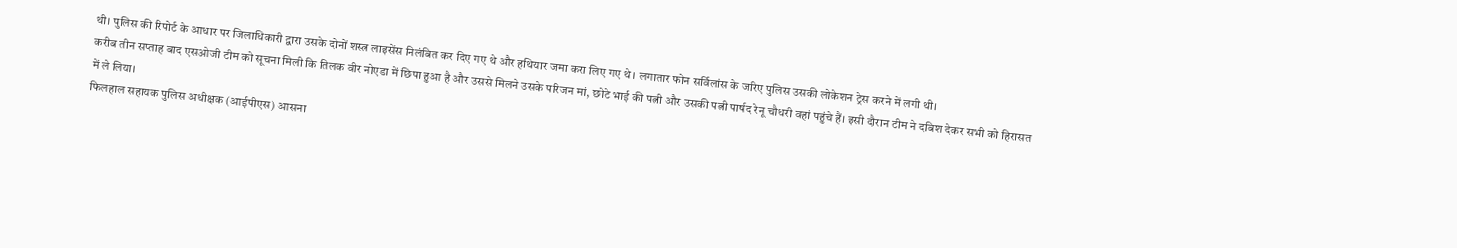थी। पुलिस की रिपोर्ट के आधार पर जिलाधिकारी द्वारा उसके दोनों शस्त्र लाइसेंस निलंबित कर दिए गए थे और हथियार जमा करा लिए गए थे। लगातार फोन सर्विलांस के जरिए पुलिस उसकी लोकेशन ट्रेस करने में लगी थी।
करीब तीन सप्ताह बाद एसओजी टीम को सूचना मिली कि तिलक वीर नोएडा में छिपा हुआ है और उससे मिलने उसके परिजन मां, छोटे भाई की पत्नी और उसकी पत्नी पार्षद रेनू चौधरी वहां पहुंचे हैं। इसी दौरान टीम ने दबिश देकर सभी को हिरासत में ले लिया।
फिलहाल सहायक पुलिस अधीक्षक (आईपीएस) आसना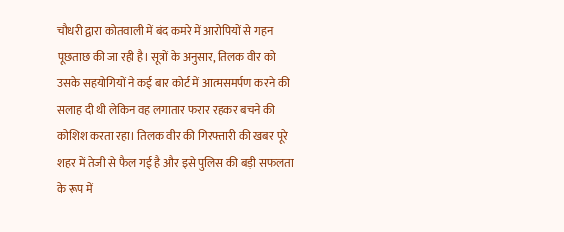चौधरी द्वारा कोतवाली में बंद कमरे में आरोपियों से गहन पूछताछ की जा रही है। सूत्रों के अनुसार, तिलक वीर को उसके सहयोगियों ने कई बार कोर्ट में आत्मसमर्पण करने की सलाह दी थी लेकिन वह लगातार फरार रहकर बचने की कोशिश करता रहा। तिलक वीर की गिरफ्तारी की खबर पूरे शहर में तेजी से फैल गई है और इसे पुलिस की बड़ी सफलता के रूप में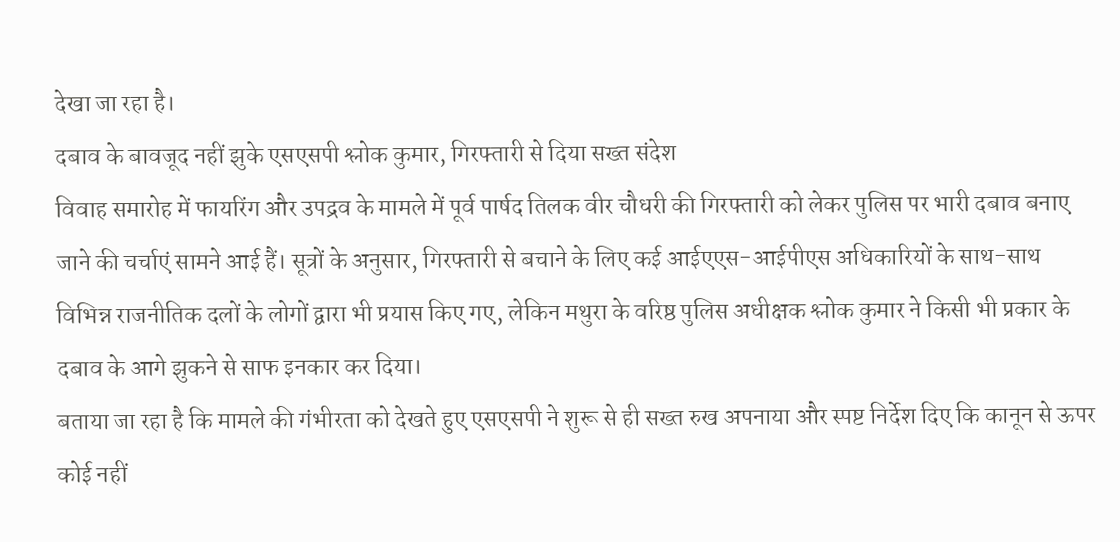देखा जा रहा है।
दबाव के बावजूद नहीं झुके एसएसपी श्लोक कुमार, गिरफ्तारी से दिया सख्त संदेश
विवाह समारोह में फायरिंग और उपद्रव के मामले में पूर्व पार्षद तिलक वीर चौधरी की गिरफ्तारी को लेकर पुलिस पर भारी दबाव बनाए जाने की चर्चाएं सामने आई हैं। सूत्रों के अनुसार, गिरफ्तारी से बचाने के लिए कई आईएएस-आईपीएस अधिकारियों के साथ-साथ विभिन्न राजनीतिक दलों के लोगों द्वारा भी प्रयास किए गए, लेकिन मथुरा के वरिष्ठ पुलिस अधीक्षक श्लोक कुमार ने किसी भी प्रकार के दबाव के आगे झुकने से साफ इनकार कर दिया।
बताया जा रहा है कि मामले की गंभीरता को देखते हुए एसएसपी ने शुरू से ही सख्त रुख अपनाया और स्पष्ट निर्देश दिए कि कानून से ऊपर कोई नहीं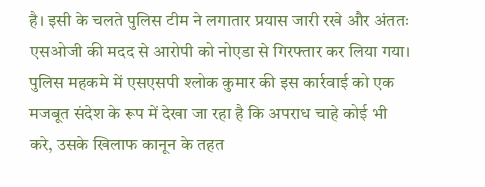है। इसी के चलते पुलिस टीम ने लगातार प्रयास जारी रखे और अंततः एसओजी की मदद से आरोपी को नोएडा से गिरफ्तार कर लिया गया। पुलिस महकमे में एसएसपी श्लोक कुमार की इस कार्रवाई को एक मजबूत संदेश के रूप में देखा जा रहा है कि अपराध चाहे कोई भी करे, उसके खिलाफ कानून के तहत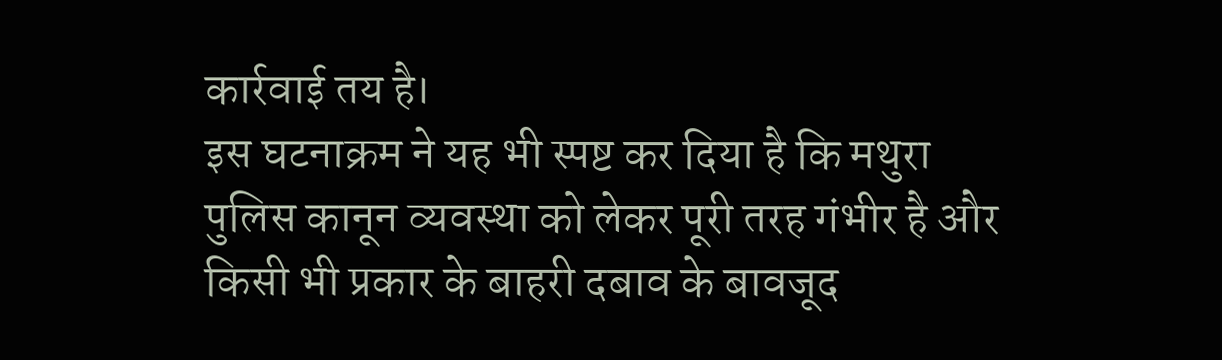कार्रवाई तय है।
इस घटनाक्रम ने यह भी स्पष्ट कर दिया है कि मथुरा पुलिस कानून व्यवस्था को लेकर पूरी तरह गंभीर है और किसी भी प्रकार के बाहरी दबाव के बावजूद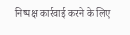निष्पक्ष कार्रवाई करने के लिए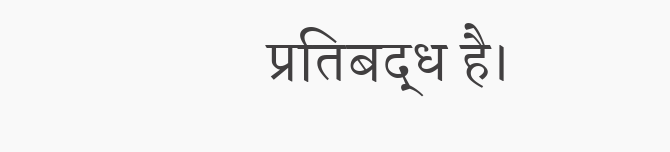प्रतिबद्ध है।